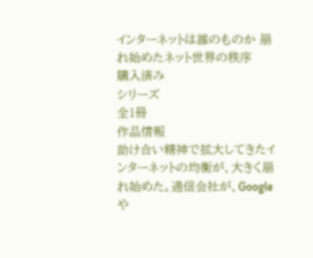インターネットは誰のものか 崩れ始めたネット世界の秩序
購入済み
シリーズ
全1冊
作品情報
助け合い精神で拡大してきたインターネットの均衡が、大きく崩れ始めた。通信会社が、Googleや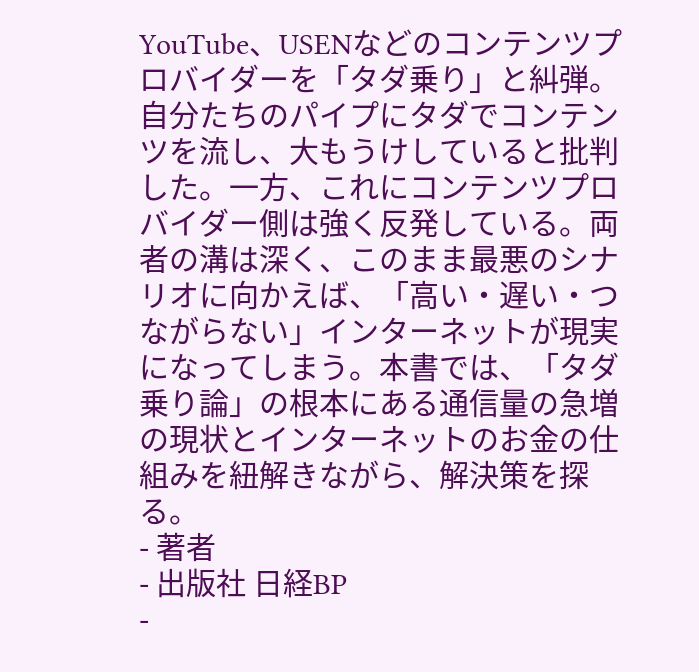YouTube、USENなどのコンテンツプロバイダーを「タダ乗り」と糾弾。自分たちのパイプにタダでコンテンツを流し、大もうけしていると批判した。一方、これにコンテンツプロバイダー側は強く反発している。両者の溝は深く、このまま最悪のシナリオに向かえば、「高い・遅い・つながらない」インターネットが現実になってしまう。本書では、「タダ乗り論」の根本にある通信量の急増の現状とインターネットのお金の仕組みを紐解きながら、解決策を探る。
- 著者
- 出版社 日経BP
-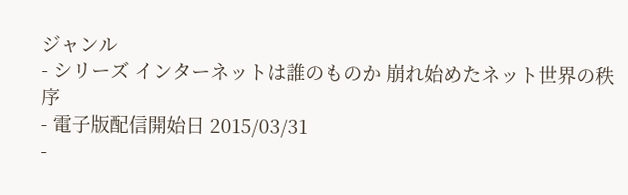ジャンル
- シリーズ インターネットは誰のものか 崩れ始めたネット世界の秩序
- 電子版配信開始日 2015/03/31
-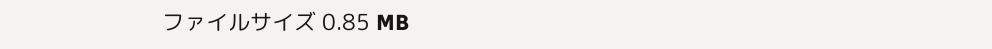ファイルサイズ 0.85 MB